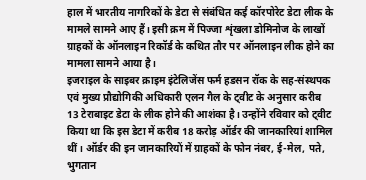हाल में भारतीय नागरिकों के डेटा से संबंधित कई कॉरपोरेट डेटा लीक के मामले सामने आए हैं। इसी क्रम में पिज्जा शृंखला डोमिनोज के लाखों ग्राहकों के ऑनलाइन रिकॉर्ड के कथित तौर पर ऑनलाइन लीक होने का मामला सामने आया है।
इजराइल के साइबर क्राइम इंटेलिजेंस फर्म हडसन रॉक के सह-संस्थपक एवं मुख्य प्रौद्योगिकी अधिकारी एलन गैल के ट्वीट के अनुसार करीब 13 टेराबाइट डेटा के लीक होने की आशंका है। उन्होंने रविवार को ट्वीट किया था कि इस डेटा में करीब 18 करोड़ ऑर्डर की जानकारियां शामिल थीं। ऑर्डर की इन जानकारियों में ग्राहकों के फोन नंबर, ई-मेल, पते, भुगतान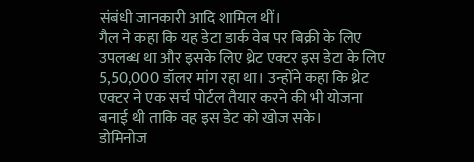संबंधी जानकारी आदि शामिल थीं।
गैल ने कहा कि यह डेटा डार्क वेब पर बिक्री के लिए उपलब्ध था और इसके लिए थ्रेट एक्टर इस डेटा के लिए 5,50,000 डॉलर मांग रहा था। उन्होंने कहा कि थ्रेट एक्टर ने एक सर्च पोर्टल तैयार करने की भी योजना बनाई थी ताकि वह इस डेट को खोज सके।
डोमिनोज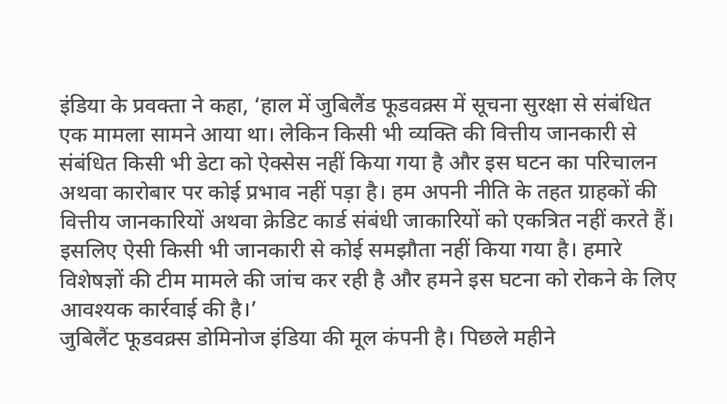इंडिया के प्रवक्ता ने कहा, ‘हाल में जुबिलैंड फूडवक्र्स में सूचना सुरक्षा से संबंधित एक मामला सामने आया था। लेकिन किसी भी व्यक्ति की वित्तीय जानकारी से संबंधित किसी भी डेटा को ऐक्सेस नहीं किया गया है और इस घटन का परिचालन अथवा कारोबार पर कोई प्रभाव नहीं पड़ा है। हम अपनी नीति के तहत ग्राहकों की वित्तीय जानकारियों अथवा क्रेडिट कार्ड संबंधी जाकारियों को एकत्रित नहीं करते हैं। इसलिए ऐसी किसी भी जानकारी से कोई समझौता नहीं किया गया है। हमारे विशेषज्ञों की टीम मामले की जांच कर रही है और हमने इस घटना को रोकने के लिए आवश्यक कार्रवाई की है।’
जुबिलैंट फूडवक्र्स डोमिनोज इंडिया की मूल कंपनी है। पिछले महीने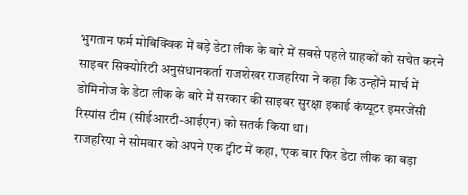भुगतान फर्म मोबिक्विक में बड़े डेटा लीक के बारे में सबसे पहले ग्राहकों को सचेत करने साइबर सिक्योरिटी अनुसंधानकर्ता राजशेखर राजहरिया ने कहा कि उन्होंने मार्च में डोमिनोज के डेटा लीक के बारे में सरकार की साइबर सुरक्षा इकाई कंप्यूटर इमरजेंसी रिस्पांस टीम (सीईआरटी-आईएन) को सतर्क किया था।
राजहरिया ने सोमवार को अपने एक ट्वीट में कहा, ‘एक बार फिर डेटा लीक का बड़ा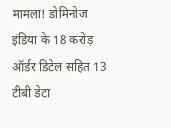मामला! डोमिनोज इंडिया के 18 करोड़ ऑर्डर डिटेल सहित 13 टीबी डेटा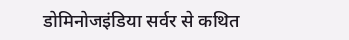डोमिनोजइंडिया सर्वर से कथित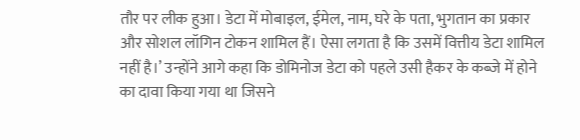तौर पर लीक हुआ। डेटा में मोबाइल, ईमेल, नाम, घरे के पता, भुगतान का प्रकार और सोशल लॉगिन टोकन शामिल हैं। ऐसा लगता है कि उसमें वित्तीय डेटा शामिल नहीं है।’ उन्होंने आगे कहा कि डोमिनोज डेटा को पहले उसी हैकर के कब्जे में होने का दावा किया गया था जिसने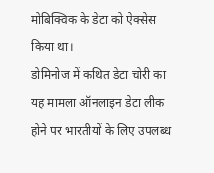मोबिक्विक के डेटा को ऐक्सेस किया था।
डोमिनोज में कथित डेटा चोरी का यह मामला ऑनलाइन डेटा लीक होने पर भारतीयों के लिए उपलब्ध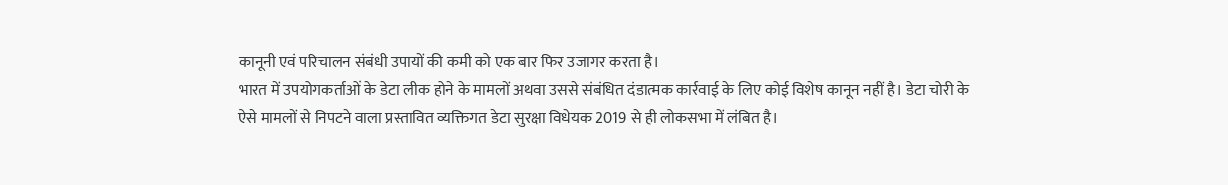कानूनी एवं परिचालन संबंधी उपायों की कमी को एक बार फिर उजागर करता है।
भारत में उपयोगकर्ताओं के डेटा लीक होने के मामलों अथवा उससे संबंधित दंडात्मक कार्रवाई के लिए कोई विशेष कानून नहीं है। डेटा चोरी के ऐसे मामलों से निपटने वाला प्रस्तावित व्यक्तिगत डेटा सुरक्षा विधेयक 2019 से ही लोकसभा में लंबित है।